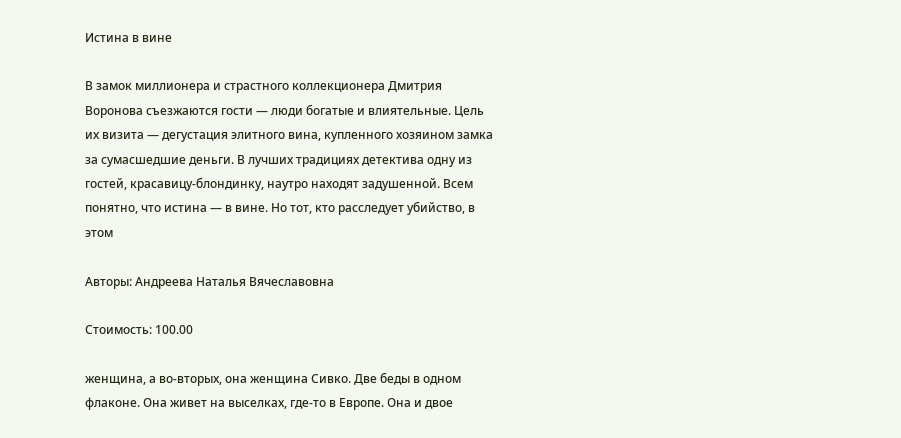Истина в вине

В замок миллионера и страстного коллекционера Дмитрия Воронова съезжаются гости — люди богатые и влиятельные. Цель их визита — дегустация элитного вина, купленного хозяином замка за сумасшедшие деньги. В лучших традициях детектива одну из гостей, красавицу-блондинку, наутро находят задушенной. Всем понятно, что истина — в вине. Но тот, кто расследует убийство, в этом

Авторы: Андреева Наталья Вячеславовна

Стоимость: 100.00

женщина, а во-вторых, она женщина Сивко. Две беды в одном флаконе. Она живет на выселках, где-то в Европе. Она и двое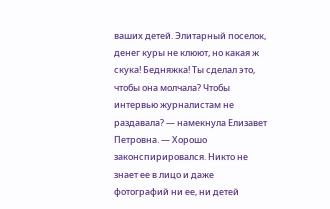ваших детей. Элитарный поселок, денег куры не клюют, но какая ж скука! Бедняжка! Ты сделал это, чтобы она молчала? Чтобы интервью журналистам не раздавала? — намекнула Елизавет Петровна. — Хорошо законспирировался. Никто не знает ее в лицо и даже фотографий ни ее, ни детей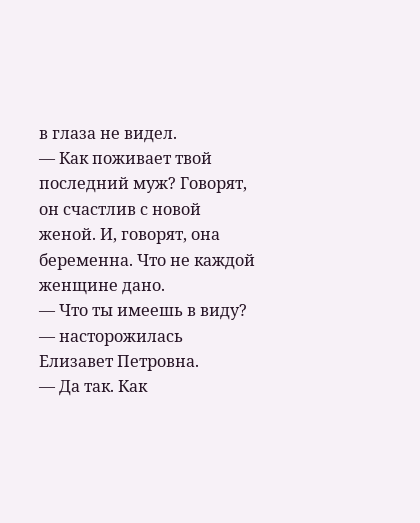в глаза не видел.
— Как поживает твой последний муж? Говорят, он счастлив с новой женой. И, говорят, она беременна. Что не каждой женщине дано.
— Что ты имеешь в виду? — насторожилась Елизавет Петровна.
— Да так. Как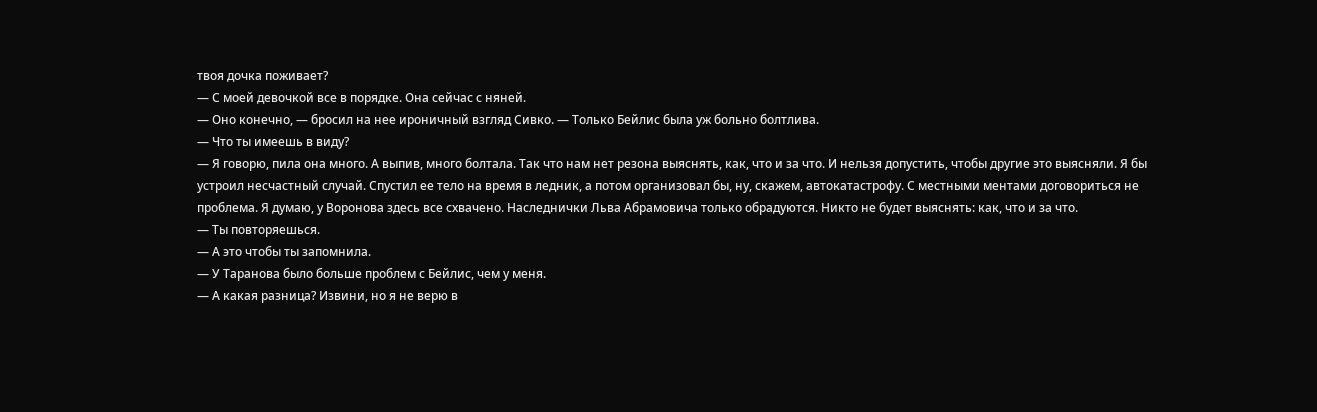твоя дочка поживает?
— С моей девочкой все в порядке. Она сейчас с няней.
— Оно конечно, — бросил на нее ироничный взгляд Сивко. — Только Бейлис была уж больно болтлива.
— Что ты имеешь в виду?
— Я говорю, пила она много. А выпив, много болтала. Так что нам нет резона выяснять, как, что и за что. И нельзя допустить, чтобы другие это выясняли. Я бы устроил несчастный случай. Спустил ее тело на время в ледник, а потом организовал бы, ну, скажем, автокатастрофу. С местными ментами договориться не проблема. Я думаю, у Воронова здесь все схвачено. Наследнички Льва Абрамовича только обрадуются. Никто не будет выяснять: как, что и за что.
— Ты повторяешься.
— А это чтобы ты запомнила.
— У Таранова было больше проблем с Бейлис, чем у меня.
— А какая разница? Извини, но я не верю в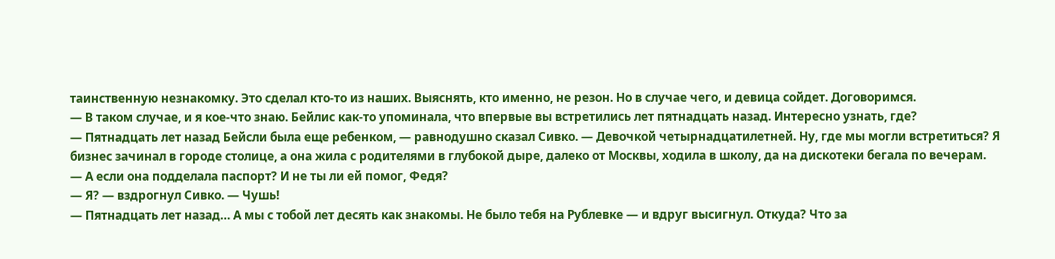таинственную незнакомку. Это сделал кто-то из наших. Выяснять, кто именно, не резон. Но в случае чего, и девица сойдет. Договоримся.
— В таком случае, и я кое-что знаю. Бейлис как-то упоминала, что впервые вы встретились лет пятнадцать назад. Интересно узнать, где?
— Пятнадцать лет назад Бейсли была еще ребенком, — равнодушно сказал Сивко. — Девочкой четырнадцатилетней. Ну, где мы могли встретиться? Я бизнес зачинал в городе столице, а она жила с родителями в глубокой дыре, далеко от Москвы, ходила в школу, да на дискотеки бегала по вечерам.
— А если она подделала паспорт? И не ты ли ей помог, Федя?
— Я? — вздрогнул Сивко. — Чушь!
— Пятнадцать лет назад… А мы с тобой лет десять как знакомы. Не было тебя на Рублевке — и вдруг высигнул. Откуда? Что за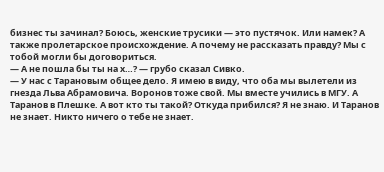бизнес ты зачинал? Боюсь, женские трусики — это пустячок. Или намек? А также пролетарское происхождение. А почему не рассказать правду? Мы с тобой могли бы договориться.
— А не пошла бы ты на х…? — грубо сказал Сивко.
— У нас с Тарановым общее дело. Я имею в виду, что оба мы вылетели из гнезда Льва Абрамовича. Воронов тоже свой. Мы вместе учились в МГУ. А Таранов в Плешке. А вот кто ты такой? Откуда прибился? Я не знаю. И Таранов не знает. Никто ничего о тебе не знает.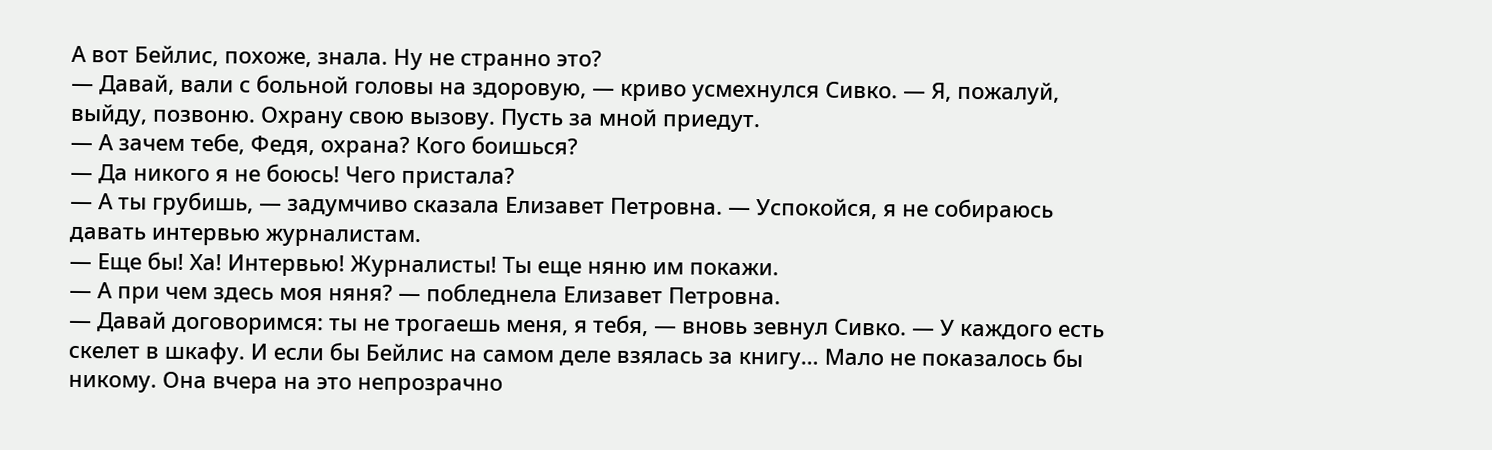А вот Бейлис, похоже, знала. Ну не странно это?
— Давай, вали с больной головы на здоровую, — криво усмехнулся Сивко. — Я, пожалуй, выйду, позвоню. Охрану свою вызову. Пусть за мной приедут.
— А зачем тебе, Федя, охрана? Кого боишься?
— Да никого я не боюсь! Чего пристала?
— А ты грубишь, — задумчиво сказала Елизавет Петровна. — Успокойся, я не собираюсь давать интервью журналистам.
— Еще бы! Ха! Интервью! Журналисты! Ты еще няню им покажи.
— А при чем здесь моя няня? — побледнела Елизавет Петровна.
— Давай договоримся: ты не трогаешь меня, я тебя, — вновь зевнул Сивко. — У каждого есть скелет в шкафу. И если бы Бейлис на самом деле взялась за книгу… Мало не показалось бы никому. Она вчера на это непрозрачно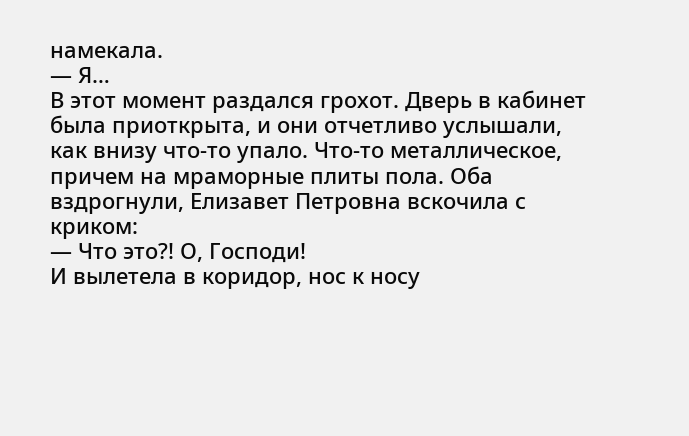намекала.
— Я…
В этот момент раздался грохот. Дверь в кабинет была приоткрыта, и они отчетливо услышали, как внизу что-то упало. Что-то металлическое, причем на мраморные плиты пола. Оба вздрогнули, Елизавет Петровна вскочила с криком:
— Что это?! О, Господи!
И вылетела в коридор, нос к носу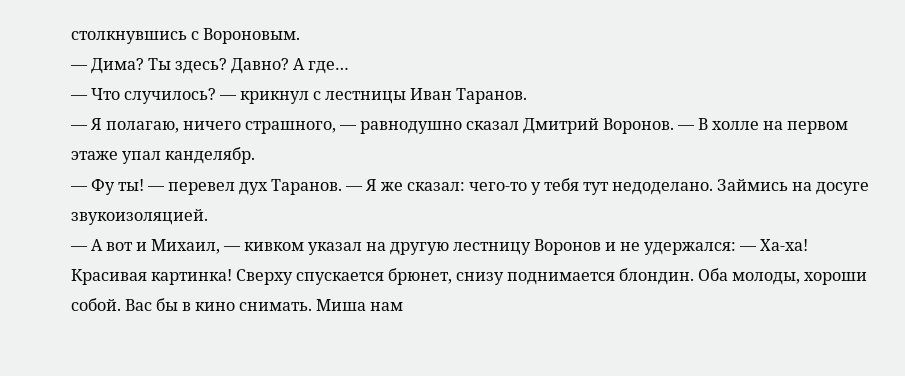столкнувшись с Вороновым.
— Дима? Ты здесь? Давно? А где…
— Что случилось? — крикнул с лестницы Иван Таранов.
— Я полагаю, ничего страшного, — равнодушно сказал Дмитрий Воронов. — В холле на первом этаже упал канделябр.
— Фу ты! — перевел дух Таранов. — Я же сказал: чего-то у тебя тут недоделано. Займись на досуге звукоизоляцией.
— А вот и Михаил, — кивком указал на другую лестницу Воронов и не удержался: — Ха-ха! Красивая картинка! Сверху спускается брюнет, снизу поднимается блондин. Оба молоды, хороши собой. Вас бы в кино снимать. Миша нам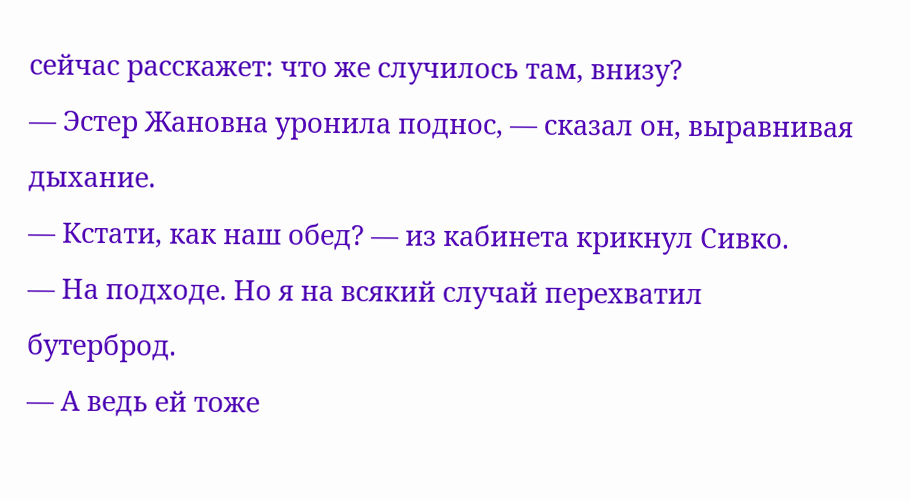сейчас расскажет: что же случилось там, внизу?
— Эстер Жановна уронила поднос, — сказал он, выравнивая дыхание.
— Кстати, как наш обед? — из кабинета крикнул Сивко.
— На подходе. Но я на всякий случай перехватил бутерброд.
— А ведь ей тоже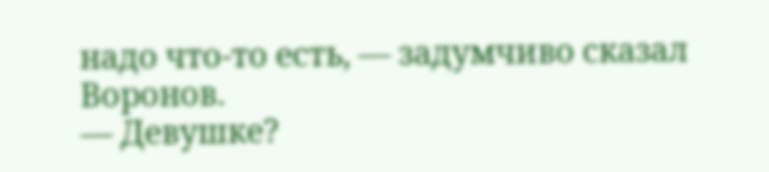надо что-то есть, — задумчиво сказал Воронов.
— Девушке?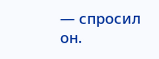— спросил он.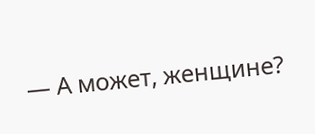— А может, женщине?